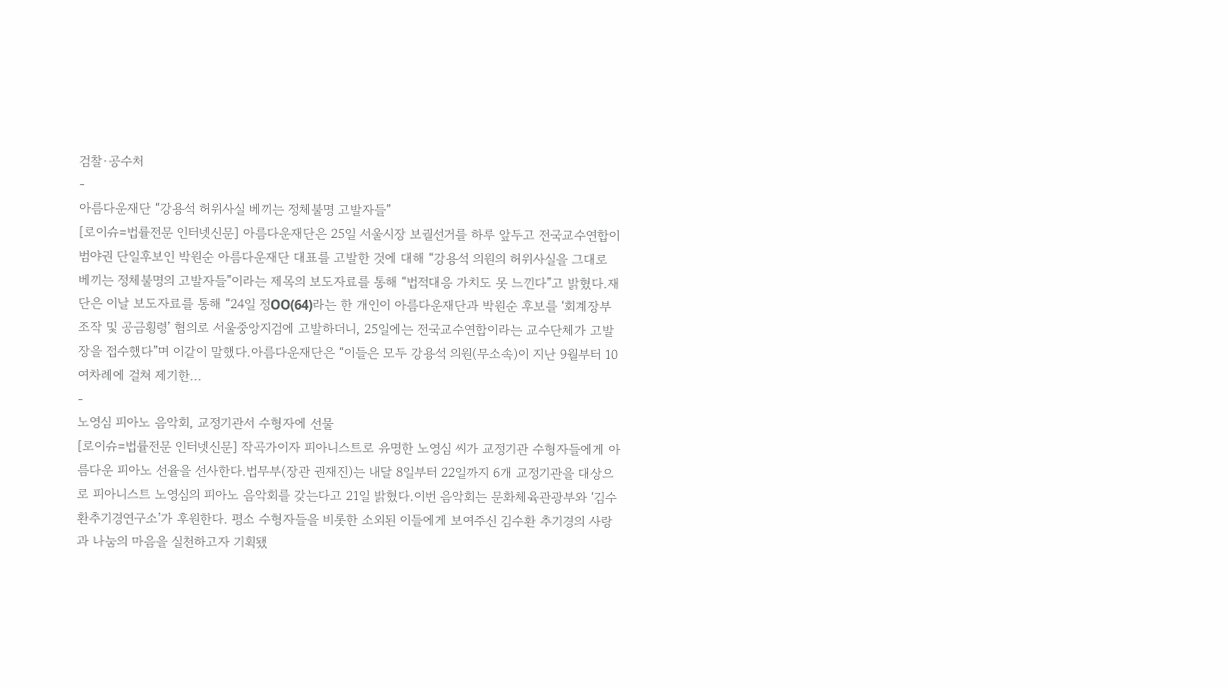검찰·공수처
-
아름다운재단 “강용석 허위사실 베끼는 정체불명 고발자들”
[로이슈=법률전문 인터넷신문] 아름다운재단은 25일 서울시장 보궐선거를 하루 앞두고 전국교수연합이 범야권 단일후보인 박원순 아름다운재단 대표를 고발한 것에 대해 “강용석 의원의 허위사실을 그대로 베끼는 정체불명의 고발자들”이라는 제목의 보도자료를 통해 “법적대응 가치도 못 느낀다”고 밝혔다.재단은 이날 보도자료를 통해 “24일 정OO(64)라는 한 개인이 아름다운재단과 박원순 후보를 ‘회계장부조작 및 공금횡령’ 혐의로 서울중앙지검에 고발하더니, 25일에는 전국교수연합이라는 교수단체가 고발장을 접수했다”며 이같이 말했다.아름다운재단은 “이들은 모두 강용석 의원(무소속)이 지난 9월부터 10여차례에 걸쳐 제기한...
-
노영심 피아노 음악회, 교정기관서 수형자에 선물
[로이슈=법률전문 인터넷신문] 작곡가이자 피아니스트로 유명한 노영심 씨가 교정기관 수형자들에게 아름다운 피아노 선율을 선사한다.법무부(장관 권재진)는 내달 8일부터 22일까지 6개 교정기관을 대상으로 피아니스트 노영심의 피아노 음악회를 갖는다고 21일 밝혔다.이번 음악회는 문화체육관광부와 ‘김수환추기경연구소’가 후원한다. 평소 수형자들을 비롯한 소외된 이들에게 보여주신 김수환 추기경의 사랑과 나눔의 마음을 실천하고자 기획됐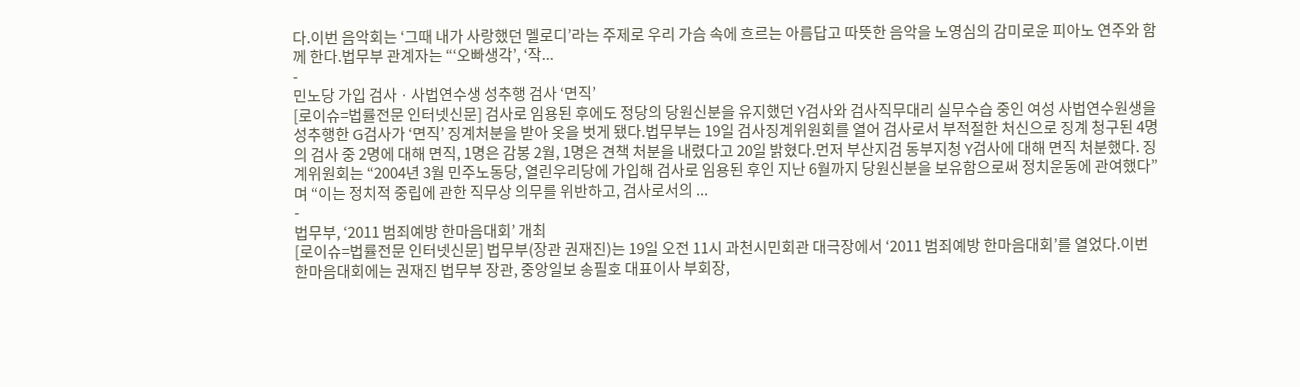다.이번 음악회는 ‘그때 내가 사랑했던 멜로디’라는 주제로 우리 가슴 속에 흐르는 아름답고 따뜻한 음악을 노영심의 감미로운 피아노 연주와 함께 한다.법무부 관계자는 “‘오빠생각’, ‘작...
-
민노당 가입 검사ㆍ사법연수생 성추행 검사 ‘면직’
[로이슈=법률전문 인터넷신문] 검사로 임용된 후에도 정당의 당원신분을 유지했던 Y검사와 검사직무대리 실무수습 중인 여성 사법연수원생을 성추행한 G검사가 ‘면직’ 징계처분을 받아 옷을 벗게 됐다.법무부는 19일 검사징계위원회를 열어 검사로서 부적절한 처신으로 징계 청구된 4명의 검사 중 2명에 대해 면직, 1명은 감봉 2월, 1명은 견책 처분을 내렸다고 20일 밝혔다.먼저 부산지검 동부지청 Y검사에 대해 면직 처분했다. 징계위원회는 “2004년 3월 민주노동당, 열린우리당에 가입해 검사로 임용된 후인 지난 6월까지 당원신분을 보유함으로써 정치운동에 관여했다”며 “이는 정치적 중립에 관한 직무상 의무를 위반하고, 검사로서의 ...
-
법무부, ‘2011 범죄예방 한마음대회’ 개최
[로이슈=법률전문 인터넷신문] 법무부(장관 권재진)는 19일 오전 11시 과천시민회관 대극장에서 ‘2011 범죄예방 한마음대회’를 열었다.이번 한마음대회에는 권재진 법무부 장관, 중앙일보 송필호 대표이사 부회장,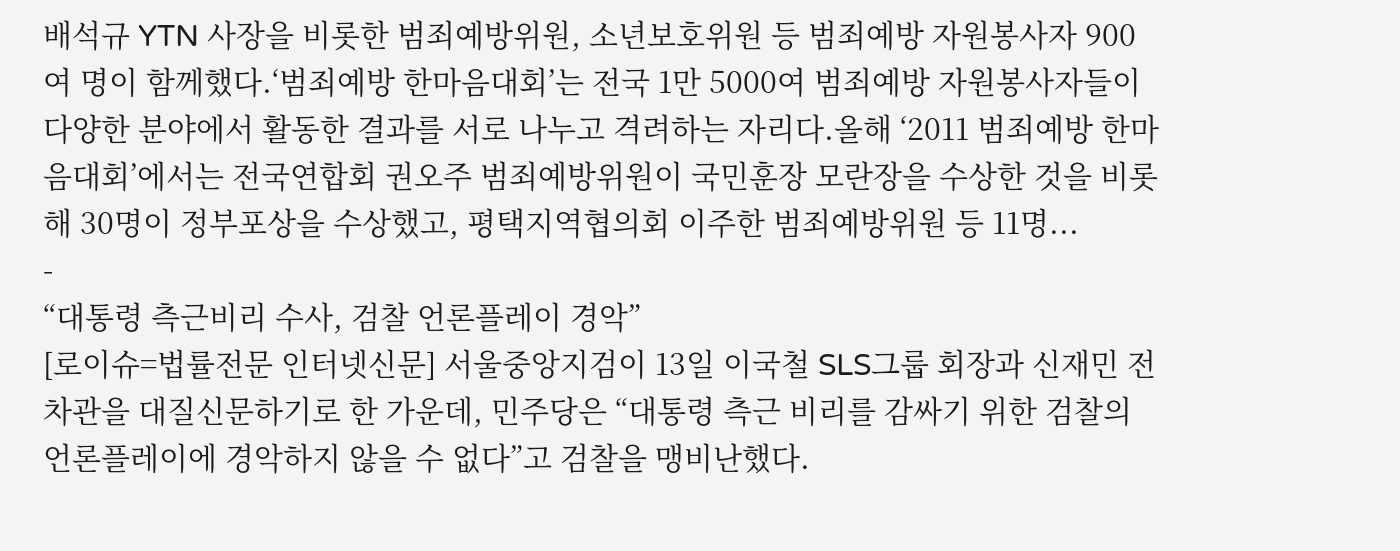배석규 YTN 사장을 비롯한 범죄예방위원, 소년보호위원 등 범죄예방 자원봉사자 900여 명이 함께했다.‘범죄예방 한마음대회’는 전국 1만 5000여 범죄예방 자원봉사자들이 다양한 분야에서 활동한 결과를 서로 나누고 격려하는 자리다.올해 ‘2011 범죄예방 한마음대회’에서는 전국연합회 권오주 범죄예방위원이 국민훈장 모란장을 수상한 것을 비롯해 30명이 정부포상을 수상했고, 평택지역협의회 이주한 범죄예방위원 등 11명...
-
“대통령 측근비리 수사, 검찰 언론플레이 경악”
[로이슈=법률전문 인터넷신문] 서울중앙지검이 13일 이국철 SLS그룹 회장과 신재민 전 차관을 대질신문하기로 한 가운데, 민주당은 “대통령 측근 비리를 감싸기 위한 검찰의 언론플레이에 경악하지 않을 수 없다”고 검찰을 맹비난했다.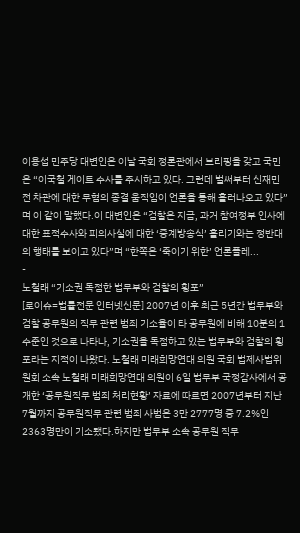이용섭 민주당 대변인은 이날 국회 정론관에서 브리핑을 갖고 국민은 “이국철 게이트 수사를 주시하고 있다. 그런데 벌써부터 신재민 전 차관에 대한 무혐의 종결 움직임이 언론을 통해 흘러나오고 있다”며 이 같이 말했다.이 대변인은 “검찰은 지금, 과거 참여정부 인사에 대한 표적수사와 피의사실에 대한 ‘중계방송식’ 흘리기와는 정반대의 행태를 보이고 있다”며 “한쪽은 ‘죽이기 위한’ 언론플레...
-
노철래 “기소권 독점한 법무부와 검찰의 횡포”
[로이슈=법률전문 인터넷신문] 2007년 이후 최근 5년간 법무부와 검찰 공무원의 직무 관련 범죄 기소율이 타 공무원에 비해 10분의 1수준인 것으로 나타나, 기소권을 독점하고 있는 법무부와 검찰의 횡포라는 지적이 나왔다. 노철래 미래희망연대 의원 국회 법제사법위원회 소속 노철래 미래희망연대 의원이 6일 법무부 국정감사에서 공개한 ‘공무원직무 범죄 처리현황’ 자료에 따르면 2007년부터 지난 7월까지 공무원직무 관련 범죄 사범은 3만 2777명 중 7.2%인 2363명만이 기소됐다.하지만 법무부 소속 공무원 직무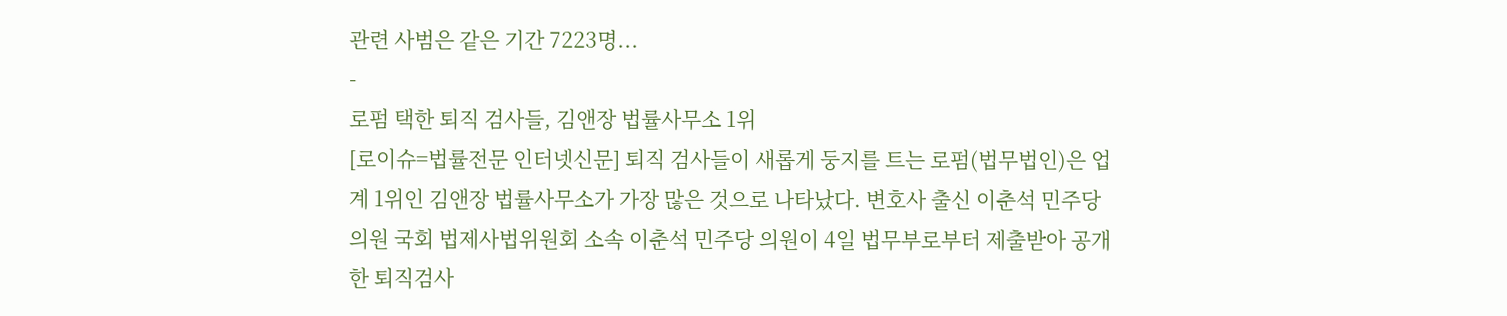관련 사범은 같은 기간 7223명...
-
로펌 택한 퇴직 검사들, 김앤장 법률사무소 1위
[로이슈=법률전문 인터넷신문] 퇴직 검사들이 새롭게 둥지를 트는 로펌(법무법인)은 업계 1위인 김앤장 법률사무소가 가장 많은 것으로 나타났다. 변호사 출신 이춘석 민주당 의원 국회 법제사법위원회 소속 이춘석 민주당 의원이 4일 법무부로부터 제출받아 공개한 퇴직검사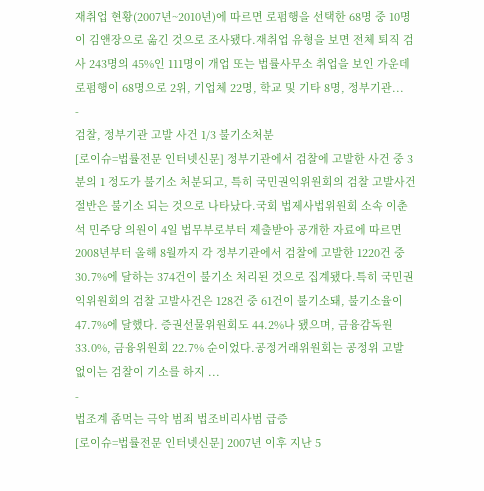재취업 현황(2007년~2010년)에 따르면 로펌행을 선택한 68명 중 10명이 김앤장으로 옮긴 것으로 조사됐다.재취업 유형을 보면 전체 퇴직 검사 243명의 45%인 111명이 개업 또는 법률사무소 취업을 보인 가운데 로펌행이 68명으로 2위, 기업체 22명, 학교 및 기타 8명, 정부기관...
-
검찰, 정부기관 고발 사건 1/3 불기소처분
[로이슈=법률전문 인터넷신문] 정부기관에서 검찰에 고발한 사건 중 3분의 1 정도가 불기소 처분되고, 특히 국민권익위원회의 검찰 고발사건 절반은 불기소 되는 것으로 나타났다.국회 법제사법위원회 소속 이춘석 민주당 의원이 4일 법무부로부터 제출받아 공개한 자료에 따르면 2008년부터 올해 8월까지 각 정부기관에서 검찰에 고발한 1220건 중 30.7%에 달하는 374건이 불기소 처리된 것으로 집계됐다.특히 국민권익위원회의 검찰 고발사건은 128건 중 61건이 불기소돼, 불기소율이 47.7%에 달했다. 증권선물위원회도 44.2%나 됐으며, 금융감독원 33.0%, 금융위원회 22.7% 순이었다.공정거래위원회는 공정위 고발 없이는 검찰이 기소를 하지 ...
-
법조계 좀먹는 극악 범죄 법조비리사범 급증
[로이슈=법률전문 인터넷신문] 2007년 이후 지난 5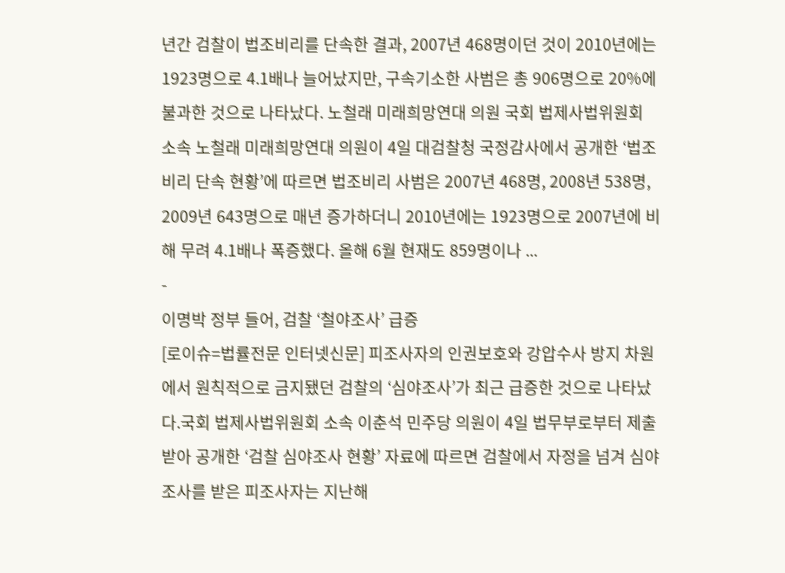년간 검찰이 법조비리를 단속한 결과, 2007년 468명이던 것이 2010년에는 1923명으로 4.1배나 늘어났지만, 구속기소한 사범은 총 906명으로 20%에 불과한 것으로 나타났다. 노철래 미래희망연대 의원 국회 법제사법위원회 소속 노철래 미래희망연대 의원이 4일 대검찰청 국정감사에서 공개한 ‘법조비리 단속 현황’에 따르면 법조비리 사범은 2007년 468명, 2008년 538명, 2009년 643명으로 매년 증가하더니 2010년에는 1923명으로 2007년에 비해 무려 4.1배나 폭증했다. 올해 6월 현재도 859명이나 ...
-
이명박 정부 들어, 검찰 ‘철야조사’ 급증
[로이슈=법률전문 인터넷신문] 피조사자의 인권보호와 강압수사 방지 차원에서 원칙적으로 금지됐던 검찰의 ‘심야조사’가 최근 급증한 것으로 나타났다.국회 법제사법위원회 소속 이춘석 민주당 의원이 4일 법무부로부터 제출받아 공개한 ‘검찰 심야조사 현황’ 자료에 따르면 검찰에서 자정을 넘겨 심야조사를 받은 피조사자는 지난해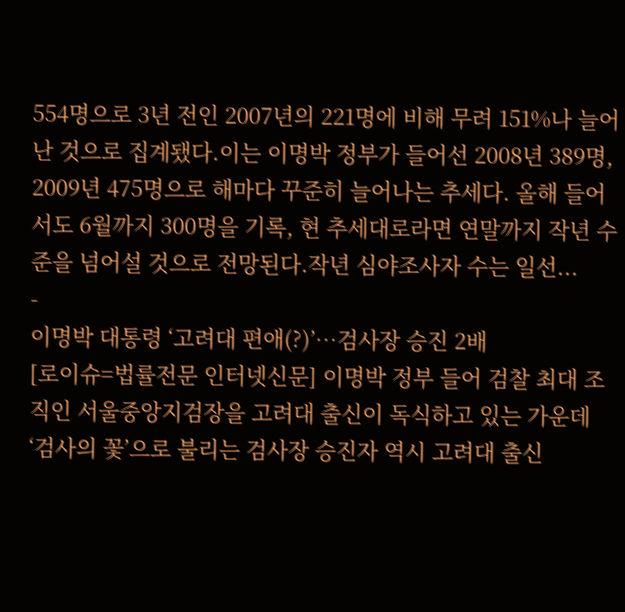554명으로 3년 전인 2007년의 221명에 비해 무려 151%나 늘어난 것으로 집계됐다.이는 이명박 정부가 들어선 2008년 389명, 2009년 475명으로 해마다 꾸준히 늘어나는 추세다. 올해 들어서도 6월까지 300명을 기록, 현 추세대로라면 연말까지 작년 수준을 넘어설 것으로 전망된다.작년 심야조사자 수는 일선...
-
이명박 대통령 ‘고려대 편애(?)’…검사장 승진 2배
[로이슈=법률전문 인터넷신문] 이명박 정부 들어 검찰 최대 조직인 서울중앙지검장을 고려대 출신이 독식하고 있는 가운데 ‘검사의 꽃’으로 불리는 검사장 승진자 역시 고려대 출신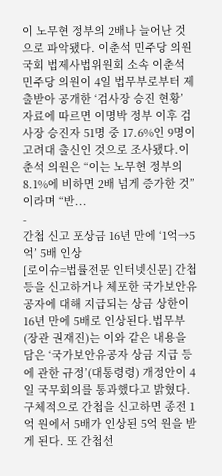이 노무현 정부의 2배나 늘어난 것으로 파악됐다. 이춘석 민주당 의원 국회 법제사법위원회 소속 이춘석 민주당 의원이 4일 법무부로부터 제출받아 공개한 ‘검사장 승진 현황’ 자료에 따르면 이명박 정부 이후 검사장 승진자 51명 중 17.6%인 9명이 고려대 출신인 것으로 조사됐다.이춘석 의원은 “이는 노무현 정부의 8.1%에 비하면 2배 넘게 증가한 것”이라며 “반...
-
간첩 신고 포상금 16년 만에 ‘1억→5억’ 5배 인상
[로이슈=법률전문 인터넷신문] 간첩 등을 신고하거나 체포한 국가보안유공자에 대해 지급되는 상금 상한이 16년 만에 5배로 인상된다.법무부(장관 권재진)는 이와 같은 내용을 담은 ‘국가보안유공자 상금 지급 등에 관한 규정’(대통령령) 개정안이 4일 국무회의를 통과했다고 밝혔다.구체적으로 간첩을 신고하면 종전 1억 원에서 5배가 인상된 5억 원을 받게 된다. 또 간첩선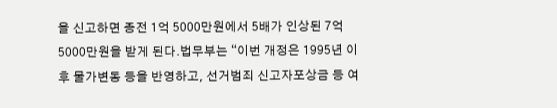을 신고하면 종전 1억 5000만원에서 5배가 인상된 7억 5000만원을 받게 된다.법무부는 “이번 개정은 1995년 이후 물가변동 등을 반영하고, 선거범죄 신고자포상금 등 여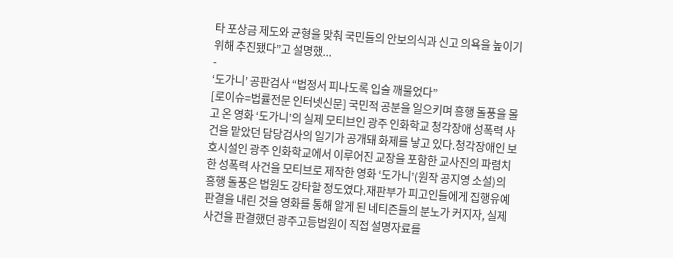타 포상금 제도와 균형을 맞춰 국민들의 안보의식과 신고 의욕을 높이기 위해 추진됐다”고 설명했...
-
‘도가니’ 공판검사 “법정서 피나도록 입술 깨물었다”
[로이슈=법률전문 인터넷신문] 국민적 공분을 일으키며 흥행 돌풍을 몰고 온 영화 ‘도가니’의 실제 모티브인 광주 인화학교 청각장애 성폭력 사건을 맡았던 담당검사의 일기가 공개돼 화제를 낳고 있다.청각장애인 보호시설인 광주 인화학교에서 이루어진 교장을 포함한 교사진의 파렴치한 성폭력 사건을 모티브로 제작한 영화 ‘도가니’(원작 공지영 소설)의 흥행 돌풍은 법원도 강타할 정도였다.재판부가 피고인들에게 집행유예 판결을 내린 것을 영화를 통해 알게 된 네티즌들의 분노가 커지자, 실제 사건을 판결했던 광주고등법원이 직접 설명자료를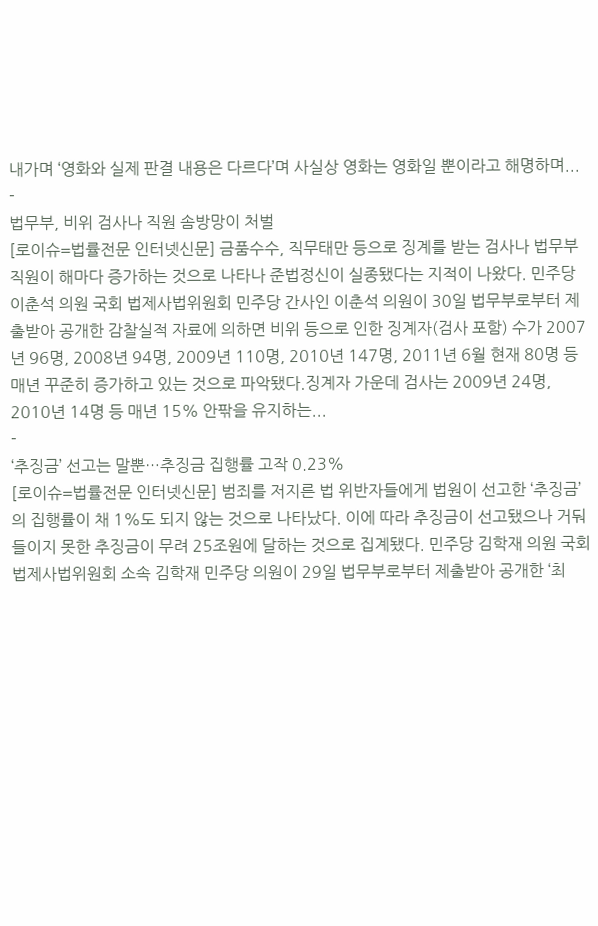내가며 ‘영화와 실제 판결 내용은 다르다’며 사실상 영화는 영화일 뿐이라고 해명하며...
-
법무부, 비위 검사나 직원 솜방망이 처벌
[로이슈=법률전문 인터넷신문] 금품수수, 직무태만 등으로 징계를 받는 검사나 법무부 직원이 해마다 증가하는 것으로 나타나 준법정신이 실종됐다는 지적이 나왔다. 민주당 이춘석 의원 국회 법제사법위원회 민주당 간사인 이춘석 의원이 30일 법무부로부터 제출받아 공개한 감찰실적 자료에 의하면 비위 등으로 인한 징계자(검사 포함) 수가 2007년 96명, 2008년 94명, 2009년 110명, 2010년 147명, 2011년 6월 현재 80명 등 매년 꾸준히 증가하고 있는 것으로 파악됐다.징계자 가운데 검사는 2009년 24명, 2010년 14명 등 매년 15% 안팎을 유지하는...
-
‘추징금’ 선고는 말뿐…추징금 집행률 고작 0.23%
[로이슈=법률전문 인터넷신문] 범죄를 저지른 법 위반자들에게 법원이 선고한 ‘추징금’의 집행률이 채 1%도 되지 않는 것으로 나타났다. 이에 따라 추징금이 선고됐으나 거둬들이지 못한 추징금이 무려 25조원에 달하는 것으로 집계됐다. 민주당 김학재 의원 국회 법제사법위원회 소속 김학재 민주당 의원이 29일 법무부로부터 제출받아 공개한 ‘최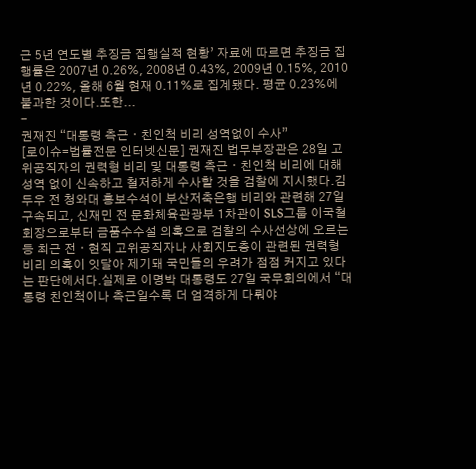근 5년 연도별 추징금 집행실적 현황’ 자료에 따르면 추징금 집행률은 2007년 0.26%, 2008년 0.43%, 2009년 0.15%, 2010년 0.22%, 올해 6월 현재 0.11%로 집계됐다. 평균 0.23%에 불과한 것이다.또한...
-
권재진 “대통령 측근ㆍ친인척 비리 성역없이 수사”
[로이슈=법률전문 인터넷신문] 권재진 법무부장관은 28일 고위공직자의 권력형 비리 및 대통령 측근ㆍ친인척 비리에 대해 성역 없이 신속하고 철저하게 수사할 것을 검찰에 지시했다.김두우 전 청와대 홍보수석이 부산저축은행 비리와 관련해 27일 구속되고, 신재민 전 문화체육관광부 1차관이 SLS그룹 이국철 회장으로부터 금품수수설 의혹으로 검찰의 수사선상에 오르는 등 최근 전ㆍ현직 고위공직자나 사회지도층이 관련된 권력형 비리 의혹이 잇달아 제기돼 국민들의 우려가 점점 커지고 있다는 판단에서다.실제로 이명박 대통령도 27일 국무회의에서 “대통령 친인척이나 측근일수록 더 엄격하게 다뤄야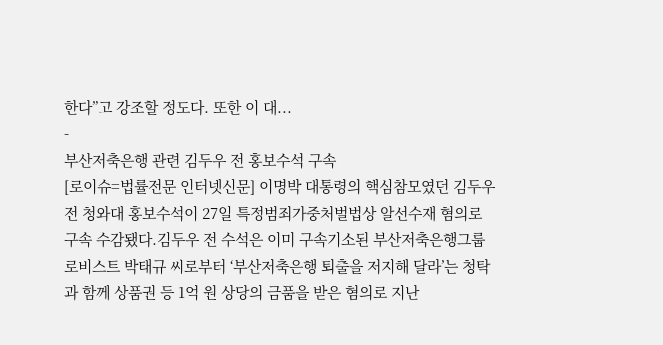한다”고 강조할 정도다. 또한 이 대...
-
부산저축은행 관련 김두우 전 홍보수석 구속
[로이슈=법률전문 인터넷신문] 이명박 대통령의 핵심참모였던 김두우 전 청와대 홍보수석이 27일 특정범죄가중처벌법상 알선수재 혐의로 구속 수감됐다.김두우 전 수석은 이미 구속기소된 부산저축은행그룹 로비스트 박태규 씨로부터 ‘부산저축은행 퇴출을 저지해 달라’는 청탁과 함께 상품권 등 1억 원 상당의 금품을 받은 혐의로 지난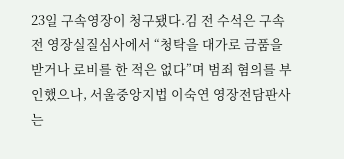23일 구속영장이 청구됐다.김 전 수석은 구속 전 영장실질심사에서 “청탁을 대가로 금품을 받거나 로비를 한 적은 없다”며 범죄 혐의를 부인했으나, 서울중앙지법 이숙연 영장전담판사는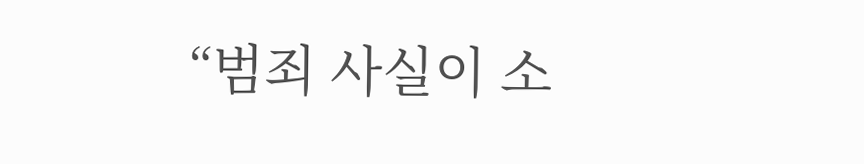“범죄 사실이 소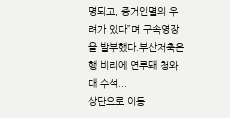명되고, 증거인멸의 우려가 있다”며 구속영장을 발부했다.부산저축은행 비리에 연루돼 청와대 수석...
상단으로 이동